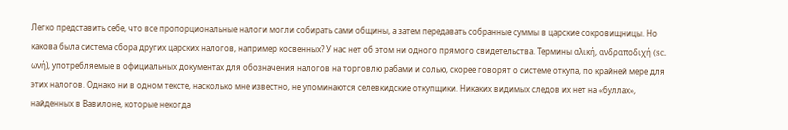Легко представить себе, что все пропорциональные налоги могли собирать сами общины, а затем передавать собранные суммы в царские сокровищницы. Но какова была система сбора других царских налогов, например косвенных? У нас нет об этом ни одного прямого свидетельства. Термины αλική, ανδραποδιχή (sc. ωνή), употребляемые в официальных документах для обозначения налогов на торговлю рабами и солью, скорее говорят о системе откупа, по крайней мере для этих налогов. Однако ни в одном тексте, насколько мне известно, не упоминаются селевкидские откупщики. Никаких видимых следов их нет на «буллах», найденных в Вавилоне, которые некогда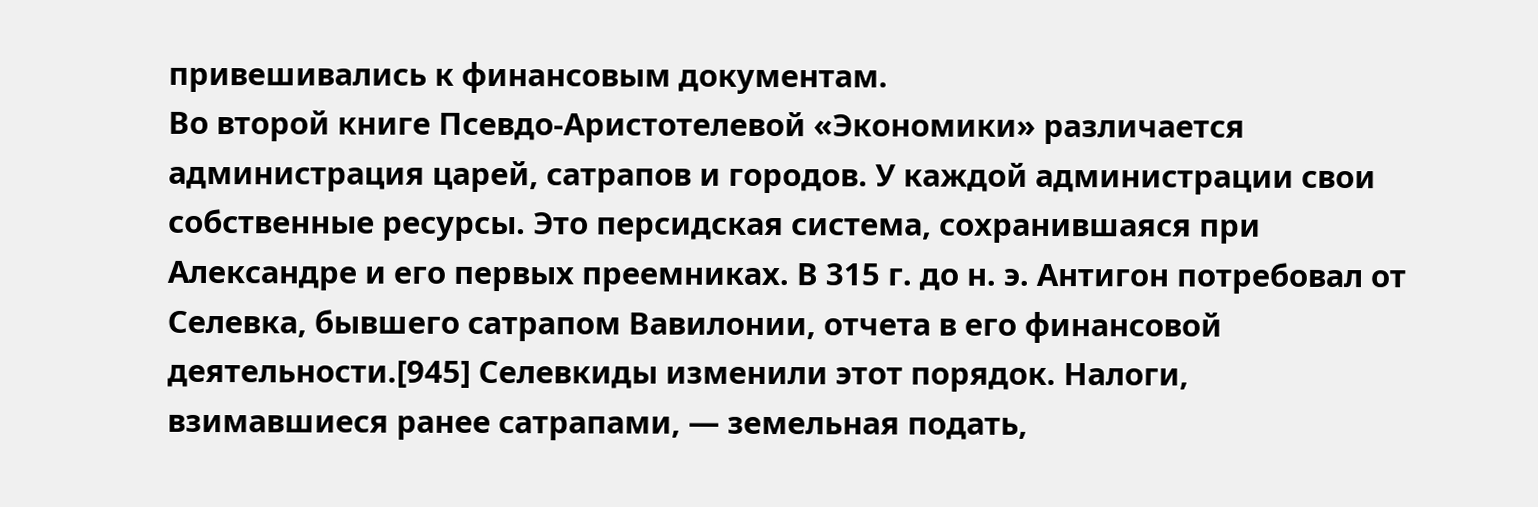привешивались к финансовым документам.
Во второй книге Псевдо-Аристотелевой «Экономики» различается администрация царей, сатрапов и городов. У каждой администрации свои собственные ресурсы. Это персидская система, сохранившаяся при Александре и его первых преемниках. В 315 г. до н. э. Антигон потребовал от Селевка, бывшего сатрапом Вавилонии, отчета в его финансовой деятельности.[945] Селевкиды изменили этот порядок. Налоги, взимавшиеся ранее сатрапами, — земельная подать,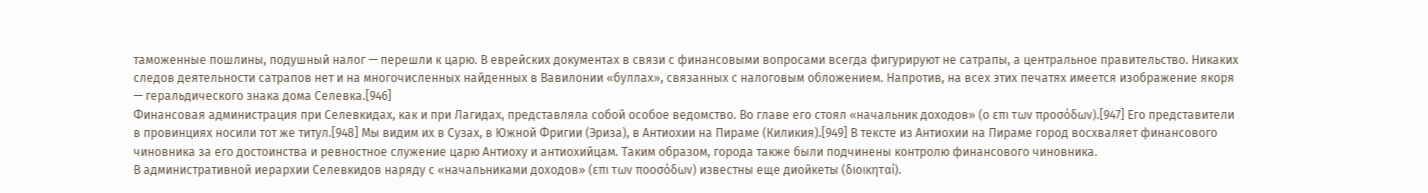таможенные пошлины, подушный налог — перешли к царю. В еврейских документах в связи с финансовыми вопросами всегда фигурируют не сатрапы, а центральное правительство. Никаких следов деятельности сатрапов нет и на многочисленных найденных в Вавилонии «буллах», связанных с налоговым обложением. Напротив, на всех этих печатях имеется изображение якоря — геральдического знака дома Селевка.[946]
Финансовая администрация при Селевкидах, как и при Лагидах, представляла собой особое ведомство. Во главе его стоял «начальник доходов» (о επι των προσόδων).[947] Его представители в провинциях носили тот же титул.[948] Мы видим их в Сузах, в Южной Фригии (Эриза), в Антиохии на Пираме (Киликия).[949] В тексте из Антиохии на Пираме город восхваляет финансового чиновника за его достоинства и ревностное служение царю Антиоху и антиохийцам. Таким образом, города также были подчинены контролю финансового чиновника.
В административной иерархии Селевкидов наряду с «начальниками доходов» (επι των ποοσόδων) известны еще диойкеты (διοικηταί).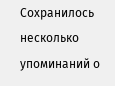Сохранилось несколько упоминаний о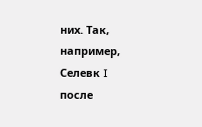них. Так, например, Селевк I после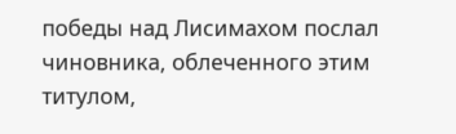победы над Лисимахом послал чиновника, облеченного этим титулом,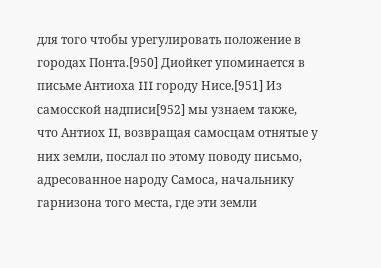для того чтобы урегулировать положение в городах Понта.[950] Диойкет упоминается в письме Антиоха III городу Нисе.[951] Из самосской надписи[952] мы узнаем также, что Антиох II, возвращая самосцам отнятые у них земли, послал по этому поводу письмо, адресованное народу Самоса, начальнику гарнизона того места, где эти земли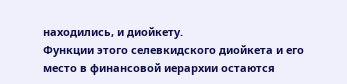находились, и диойкету.
Функции этого селевкидского диойкета и его место в финансовой иерархии остаются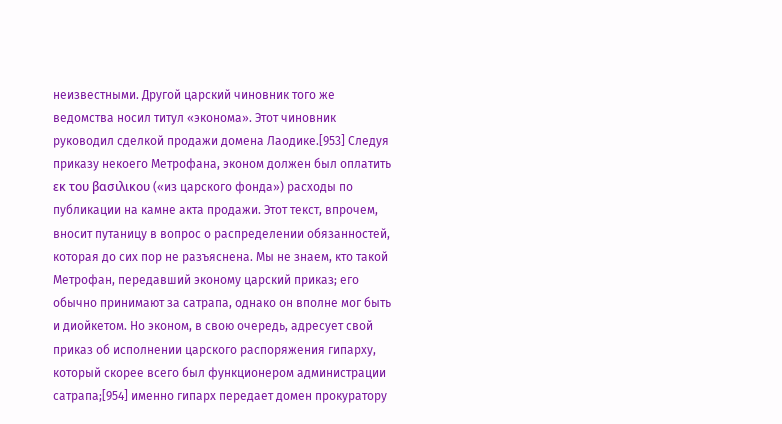неизвестными. Другой царский чиновник того же ведомства носил титул «эконома». Этот чиновник руководил сделкой продажи домена Лаодике.[953] Следуя приказу некоего Метрофана, эконом должен был оплатить εκ του βασιλικου («из царского фонда») расходы по публикации на камне акта продажи. Этот текст, впрочем, вносит путаницу в вопрос о распределении обязанностей, которая до сих пор не разъяснена. Мы не знаем, кто такой Метрофан, передавший эконому царский приказ; его обычно принимают за сатрапа, однако он вполне мог быть и диойкетом. Но эконом, в свою очередь, адресует свой приказ об исполнении царского распоряжения гипарху, который скорее всего был функционером администрации сатрапа;[954] именно гипарх передает домен прокуратору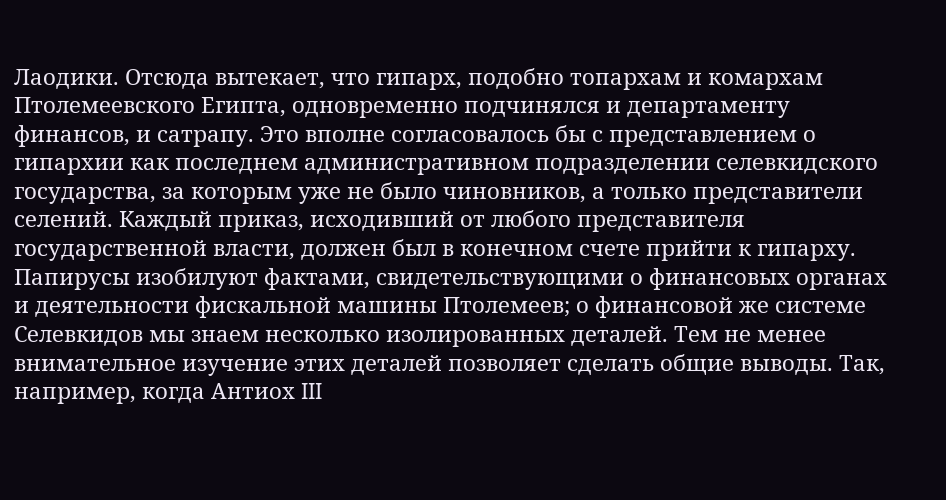Лаодики. Отсюда вытекает, что гипарх, подобно топархам и комархам Птолемеевского Египта, одновременно подчинялся и департаменту финансов, и сатрапу. Это вполне согласовалось бы с представлением о гипархии как последнем административном подразделении селевкидского государства, за которым уже не было чиновников, а только представители селений. Каждый приказ, исходивший от любого представителя государственной власти, должен был в конечном счете прийти к гипарху. Папирусы изобилуют фактами, свидетельствующими о финансовых органах и деятельности фискальной машины Птолемеев; о финансовой же системе Селевкидов мы знаем несколько изолированных деталей. Тем не менее внимательное изучение этих деталей позволяет сделать общие выводы. Так, например, когда Антиох III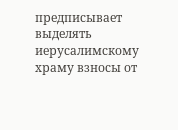предписывает выделять иерусалимскому храму взносы от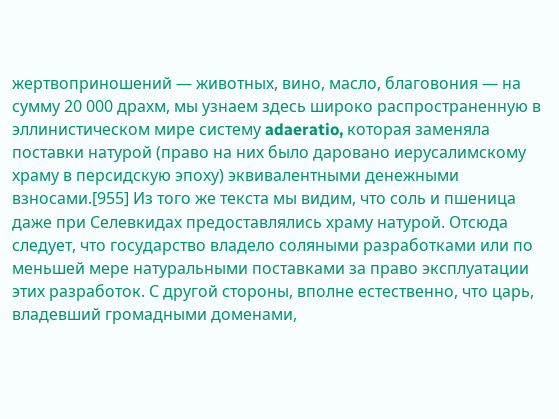жертвоприношений — животных, вино, масло, благовония — на сумму 20 000 драхм, мы узнаем здесь широко распространенную в эллинистическом мире систему adaeratio, которая заменяла поставки натурой (право на них было даровано иерусалимскому храму в персидскую эпоху) эквивалентными денежными взносами.[955] Из того же текста мы видим, что соль и пшеница даже при Селевкидах предоставлялись храму натурой. Отсюда следует, что государство владело соляными разработками или по меньшей мере натуральными поставками за право эксплуатации этих разработок. С другой стороны, вполне естественно, что царь, владевший громадными доменами,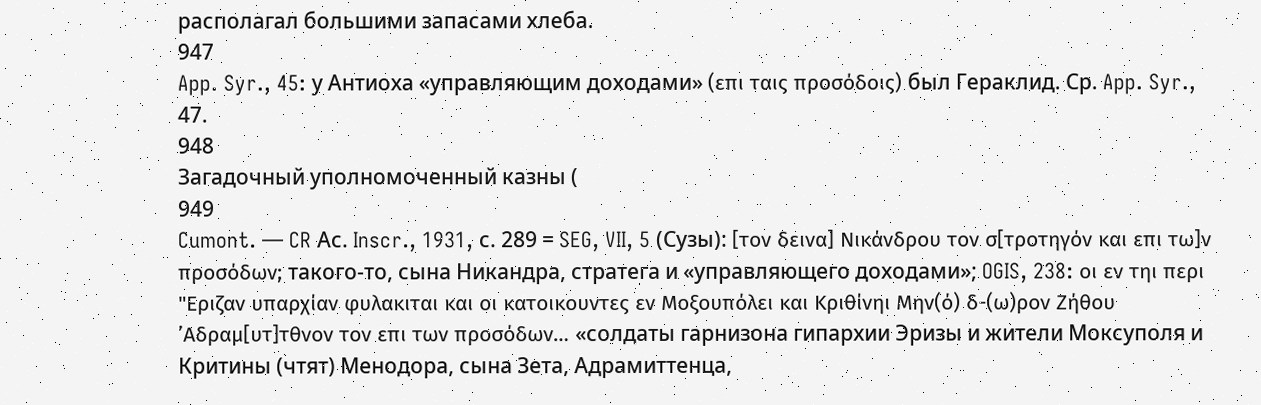располагал большими запасами хлеба.
947
App. Syr., 45: у Антиоха «управляющим доходами» (επι ταις προσόδοις) был Гераклид. Ср. App. Syr., 47.
948
Загадочный уполномоченный казны (
949
Cumont. — CR Ас. Inscr., 1931, с. 289 = SEG, VII, 5 (Сузы): [τον δεινα] Νικάνδρου τον σ[τροτηγόν και επι τω]ν προσόδων; такого-то, сына Никандра, стратега и «управляющего доходами»; OGIS, 238: οι εν τηι περι "Εριζαν υπαρχίαν φυλακιται και οι κατοικουντες εν Μοξουπόλει και Κριθίνηι Μην(ό) δ-(ω)ρον Ζήθου ’Αδραμ[υτ]τθνον τον επι των προσόδων… «солдаты гарнизона гипархии Эризы и жители Моксуполя и Критины (чтят) Менодора, сына Зета, Адрамиттенца,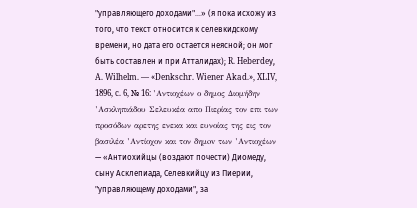"управляющего доходами"…» (я пока исхожу из того, что текст относится к селевкидскому времени, но дата его остается неясной; он мог быть составлен и при Атталидах); R. Heberdeу, A. Wilhelm. — «Denkschr. Wiener Akad.», XLIV, 1896, c. 6, № 16: ’Αντιοχέων ο δημος Διομήδην ’Ασκληπιάδου Σελευκέα απο Πιερίας τον επι των προσόδων αρετης ενεκα και ευνοίας της εις τον βασιλέα ’Αντίοχον και τον δημov των ’Αντιοχέων — «Антиохийцы (воздают почести) Диомеду, сыну Асклепиада, Селевкийцу из Пиерии, "управляющему доходами", за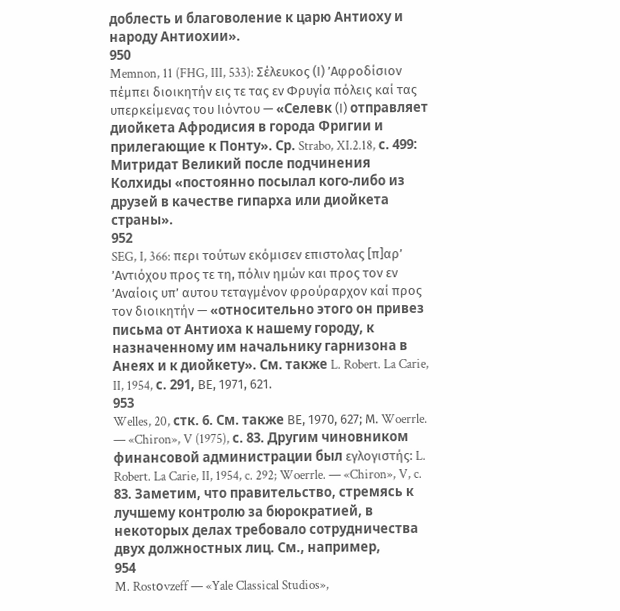доблесть и благоволение к царю Антиоху и народу Антиохии».
950
Memnon, 11 (FHG, III, 533): Σέλευκος (Ι) ’Αφροδίσιον πέμπει διοικητήν εις τε τας εν Φρυγία πόλεις καί τας υπερκείμενας του Ιιόντου — «Селевк (Ι) отправляет диойкета Афродисия в города Фригии и прилегающие к Понту». Ср. Strabo, XI.2.18, с. 499: Митридат Великий после подчинения Колхиды «постоянно посылал кого-либо из друзей в качестве гипарха или диойкета страны».
952
SEG, I, 366: περι τούτων εκόμισεν επιστολας [π]αρ’ ’Αντιόχου προς τε τη, πόλιν ημών και προς τον εν ’Αναίοις υπ’ αυτου τεταγμένον φρούραρχον καί προς τον διοικητήν — «относительно этого он привез письма от Антиоха к нашему городу, к назначенному им начальнику гарнизона в Анеях и к диойкету». См. также L. Robert. La Carie, II, 1954, с. 291, ΒΕ, 1971, 621.
953
Welles, 20, стк. 6. См. также ΒΕ, 1970, 627; Μ. Woerrle. — «Chiron», V (1975), с. 83. Другим чиновником финансовой администрации был εγλογιστής: L. Robert. La Carie, II, 1954, c. 292; Woerrle. — «Chiron», V, c. 83. Заметим, что правительство, стремясь к лучшему контролю за бюрократией, в некоторых делах требовало сотрудничества двух должностных лиц. См., например,
954
M. Rostοvzeff — «Yale Classical Studios»,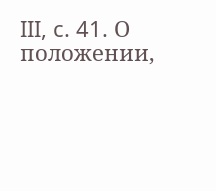III, c. 41. О положении,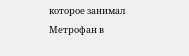которое занимал Метрофан в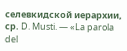селевкидской иерархии, ср. D. Musti. — «La parola del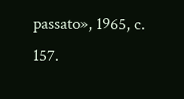passato», 1965, c. 157.